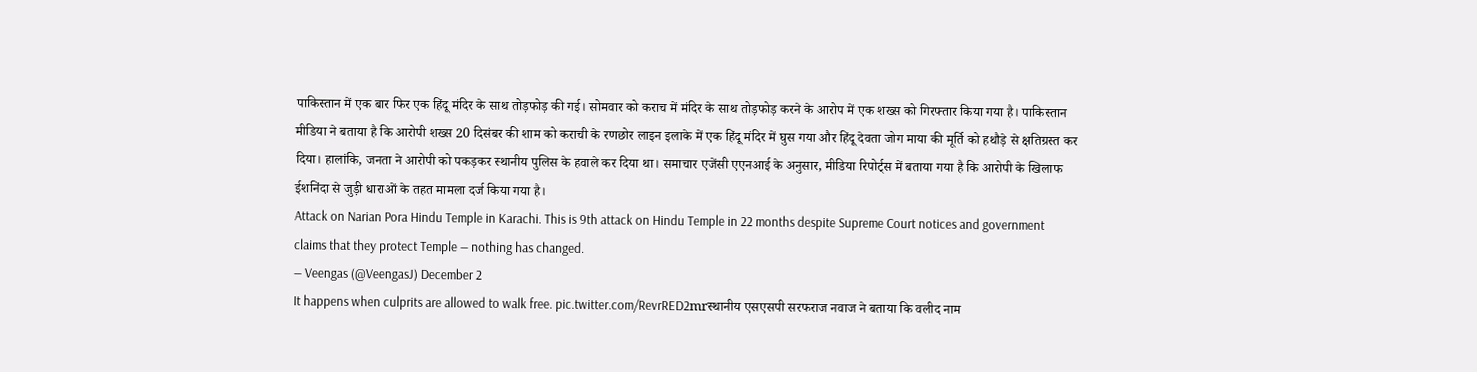पाकिस्तान में एक बार फिर एक हिंदू मंदिर के साथ तोड़फोड़ की गई। सोमवार को कराच में मंदिर के साथ तोड़फोड़ करने के आरोप में एक शख्स को गिरफ्तार किया गया है। पाकिस्तान मीडिया ने बताया है कि आरोपी शख्स 20 दिसंबर की शाम को कराची के रणछोर लाइन इलाके में एक हिंदू मंदिर में घुस गया और हिंदू देवता जोग माया की मूर्ति को हथौड़े से क्षतिग्रस्त कर दिया। हालांकि, जनता ने आरोपी को पकड़कर स्थानीय पुलिस के हवाले कर दिया था। समाचार एजेंसी एएनआई के अनुसार, मीडिया रिपोर्ट्स में बताया गया है कि आरोपी के खिलाफ ईशनिंदा से जुड़ी धाराओं के तहत मामला दर्ज किया गया है।
Attack on Narian Pora Hindu Temple in Karachi. This is 9th attack on Hindu Temple in 22 months despite Supreme Court notices and government claims that they protect Temple — nothing has changed.
— Veengas (@VeengasJ) December 2
It happens when culprits are allowed to walk free. pic.twitter.com/RevrRED2mrस्थानीय एसएसपी सरफराज नवाज ने बताया कि वलीद नाम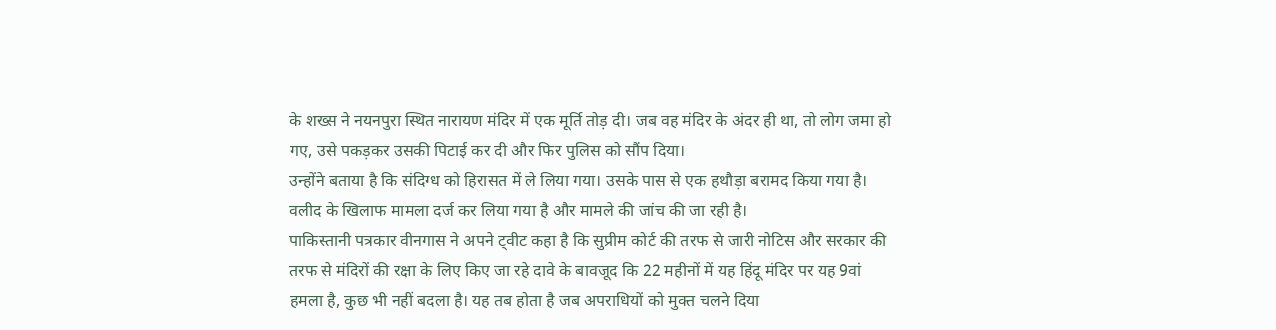के शख्स ने नयनपुरा स्थित नारायण मंदिर में एक मूर्ति तोड़ दी। जब वह मंदिर के अंदर ही था, तो लोग जमा हो गए, उसे पकड़कर उसकी पिटाई कर दी और फिर पुलिस को सौंप दिया।
उन्होंने बताया है कि संदिग्ध को हिरासत में ले लिया गया। उसके पास से एक हथौड़ा बरामद किया गया है। वलीद के खिलाफ मामला दर्ज कर लिया गया है और मामले की जांच की जा रही है।
पाकिस्तानी पत्रकार वीनगास ने अपने ट्वीट कहा है कि सुप्रीम कोर्ट की तरफ से जारी नोटिस और सरकार की तरफ से मंदिरों की रक्षा के लिए किए जा रहे दावे के बावजूद कि 22 महीनों में यह हिंदू मंदिर पर यह 9वां हमला है, कुछ भी नहीं बदला है। यह तब होता है जब अपराधियों को मुक्त चलने दिया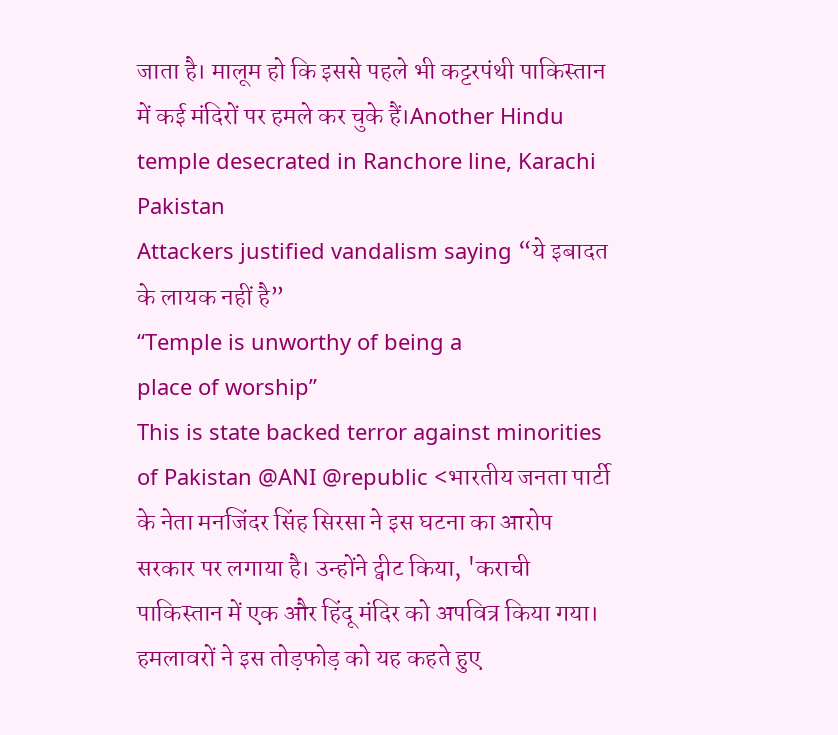जाता है। मालूम हो कि इससे पहले भी कट्टरपंथी पाकिस्तान में कई मंदिरों पर हमले कर चुके हैं।Another Hindu temple desecrated in Ranchore line, Karachi Pakistan
Attackers justified vandalism saying “ये इबादत के लायक नहीं है”
“Temple is unworthy of being a
place of worship”
This is state backed terror against minorities of Pakistan @ANI @republic <भारतीय जनता पार्टी के नेता मनजिंदर सिंह सिरसा ने इस घटना का आरोप सरकार पर लगाया है। उन्होंने ट्वीट किया, 'कराची पाकिस्तान में एक और हिंदू मंदिर को अपवित्र किया गया। हमलावरों ने इस तोड़फोड़ को यह कहते हुए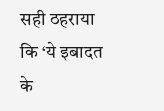सही ठहराया कि ‘ये इबादत के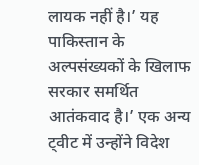लायक नहीं है।’ यह पाकिस्तान के अल्पसंख्यकों के खिलाफ सरकार समर्थित आतंकवाद है।’ एक अन्य ट्वीट में उन्होंने विदेश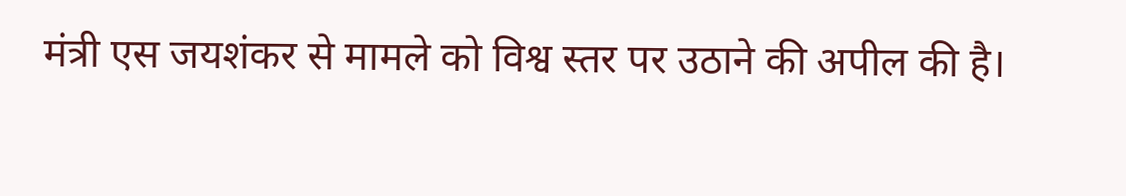मंत्री एस जयशंकर से मामले को विश्व स्तर पर उठाने की अपील की है।